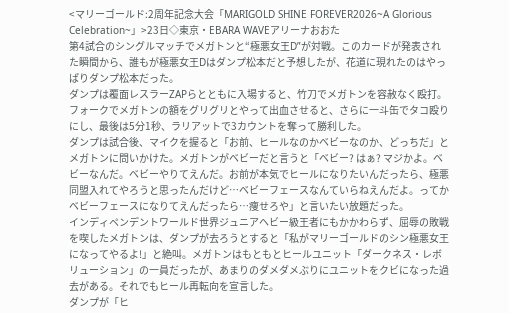<マリーゴールド:2周年記念大会「MARIGOLD SHINE FOREVER2026~A Glorious Celebration~」>23日◇東京・EBARA WAVEアリーナおおた
第4試合のシングルマッチでメガトンと“極悪女王D”が対戦。このカードが発表された瞬間から、誰もが極悪女王Dはダンプ松本だと予想したが、花道に現れたのはやっぱりダンプ松本だった。
ダンプは覆面レスラーZAPらとともに入場すると、竹刀でメガトンを容赦なく殴打。フォークでメガトンの額をグリグリとやって出血させると、さらに一斗缶でタコ殴りにし、最後は5分1秒、ラリアットで3カウントを奪って勝利した。
ダンプは試合後、マイクを握ると「お前、ヒールなのかベビーなのか、どっちだ」とメガトンに問いかけた。メガトンがベビーだと言うと「ベビー? はぁ? マジかよ。ベビーなんだ。ベビーやりてえんだ。お前が本気でヒールになりたいんだったら、極悪同盟入れてやろうと思ったんだけど…ベビーフェースなんていらねえんだよ。ってかベビーフェースになりてえんだったら…痩せろや」と言いたい放題だった。
インディペンデントワールド世界ジュニアヘビー級王者にもかかわらず、屈辱の敗戦を喫したメガトンは、ダンプが去ろうとすると「私がマリーゴールドのシン極悪女王になってやるよ!」と絶叫。メガトンはもともとヒールユニット「ダークネス・レボリューション」の一員だったが、あまりのダメダメぶりにユニットをクビになった過去がある。それでもヒール再転向を宣言した。
ダンプが「ヒ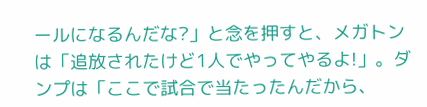ールになるんだな?」と念を押すと、メガトンは「追放されたけど1人でやってやるよ!」。ダンプは「ここで試合で当たったんだから、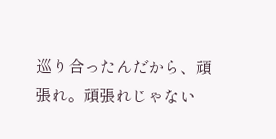巡り合ったんだから、頑張れ。頑張れじゃない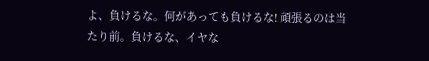よ、負けるな。何があっても負けるな! 頑張るのは当たり前。負けるな、イヤな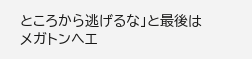ところから逃げるな」と最後はメガトンへエ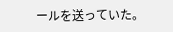ールを送っていた。